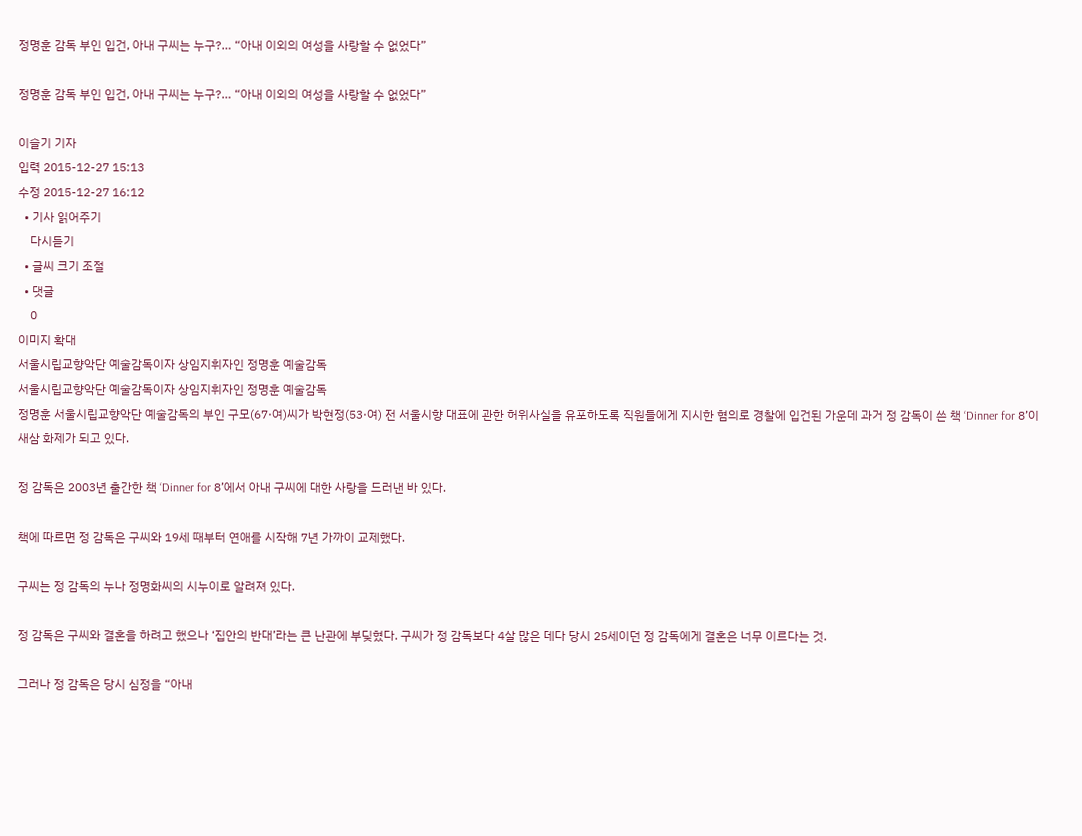정명훈 감독 부인 입건, 아내 구씨는 누구?… “아내 이외의 여성을 사랑할 수 없었다”

정명훈 감독 부인 입건, 아내 구씨는 누구?… “아내 이외의 여성을 사랑할 수 없었다”

이슬기 기자
입력 2015-12-27 15:13
수정 2015-12-27 16:12
  • 기사 읽어주기
    다시듣기
  • 글씨 크기 조절
  • 댓글
    0
이미지 확대
서울시립교향악단 예술감독이자 상임지휘자인 정명훈 예술감독
서울시립교향악단 예술감독이자 상임지휘자인 정명훈 예술감독
정명훈 서울시립교향악단 예술감독의 부인 구모(67·여)씨가 박현정(53·여) 전 서울시향 대표에 관한 허위사실을 유포하도록 직원들에게 지시한 혐의로 경찰에 입건된 가운데 과거 정 감독이 쓴 책 ‘Dinner for 8’이 새삼 화제가 되고 있다.

정 감독은 2003년 출간한 책 ‘Dinner for 8’에서 아내 구씨에 대한 사랑을 드러낸 바 있다.

책에 따르면 정 감독은 구씨와 19세 때부터 연애를 시작해 7년 가까이 교제했다.

구씨는 정 감독의 누나 정명화씨의 시누이로 알려져 있다.

정 감독은 구씨와 결혼을 하려고 했으나 ‘집안의 반대’라는 큰 난관에 부딪혔다. 구씨가 정 감독보다 4살 많은 데다 당시 25세이던 정 감독에게 결혼은 너무 이르다는 것.

그러나 정 감독은 당시 심정을 “아내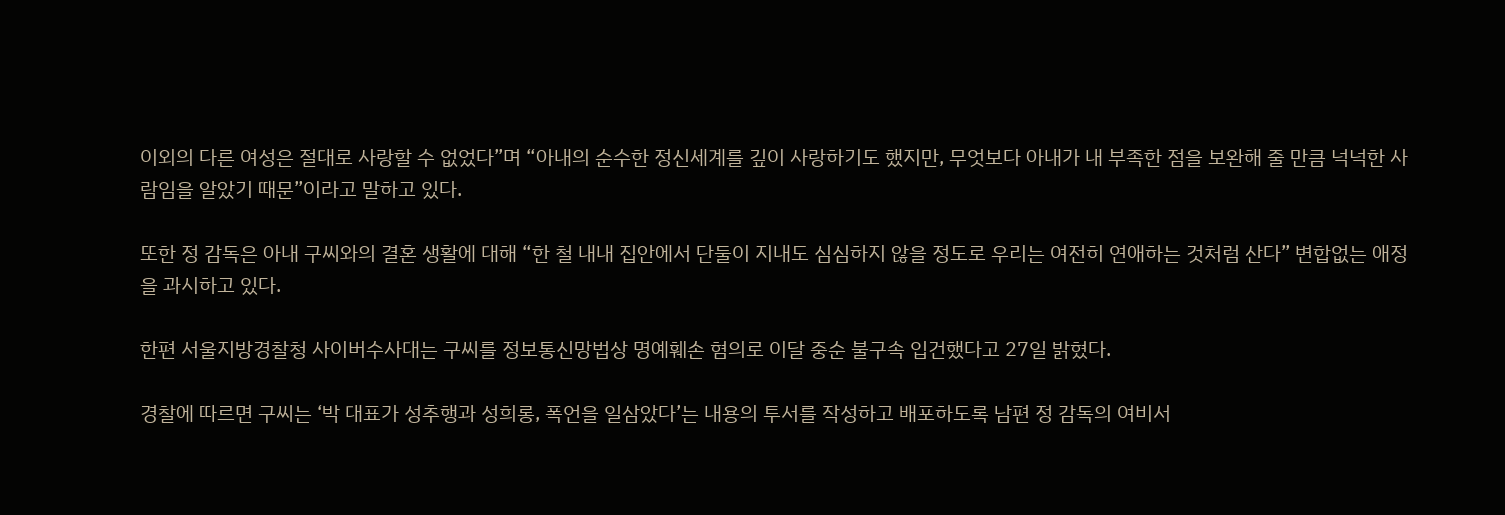이외의 다른 여성은 절대로 사랑할 수 없었다”며 “아내의 순수한 정신세계를 깊이 사랑하기도 했지만, 무엇보다 아내가 내 부족한 점을 보완해 줄 만큼 넉넉한 사람임을 알았기 때문”이라고 말하고 있다.

또한 정 감독은 아내 구씨와의 결혼 생활에 대해 “한 철 내내 집안에서 단둘이 지내도 심심하지 않을 정도로 우리는 여전히 연애하는 것처럼 산다” 변합없는 애정을 과시하고 있다.

한편 서울지방경찰청 사이버수사대는 구씨를 정보통신망법상 명예훼손 혐의로 이달 중순 불구속 입건했다고 27일 밝혔다.

경찰에 따르면 구씨는 ‘박 대표가 성추행과 성희롱, 폭언을 일삼았다’는 내용의 투서를 작성하고 배포하도록 남편 정 감독의 여비서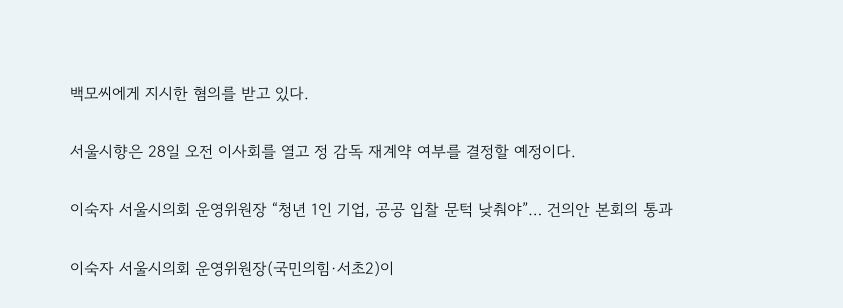백모씨에게 지시한 혐의를 받고 있다.

서울시향은 28일 오전 이사회를 열고 정 감독 재계약 여부를 결정할 예정이다.

이숙자 서울시의회 운영위원장 “청년 1인 기업, 공공 입찰 문턱 낮춰야”… 건의안 본회의 통과

이숙자 서울시의회 운영위원장(국민의힘·서초2)이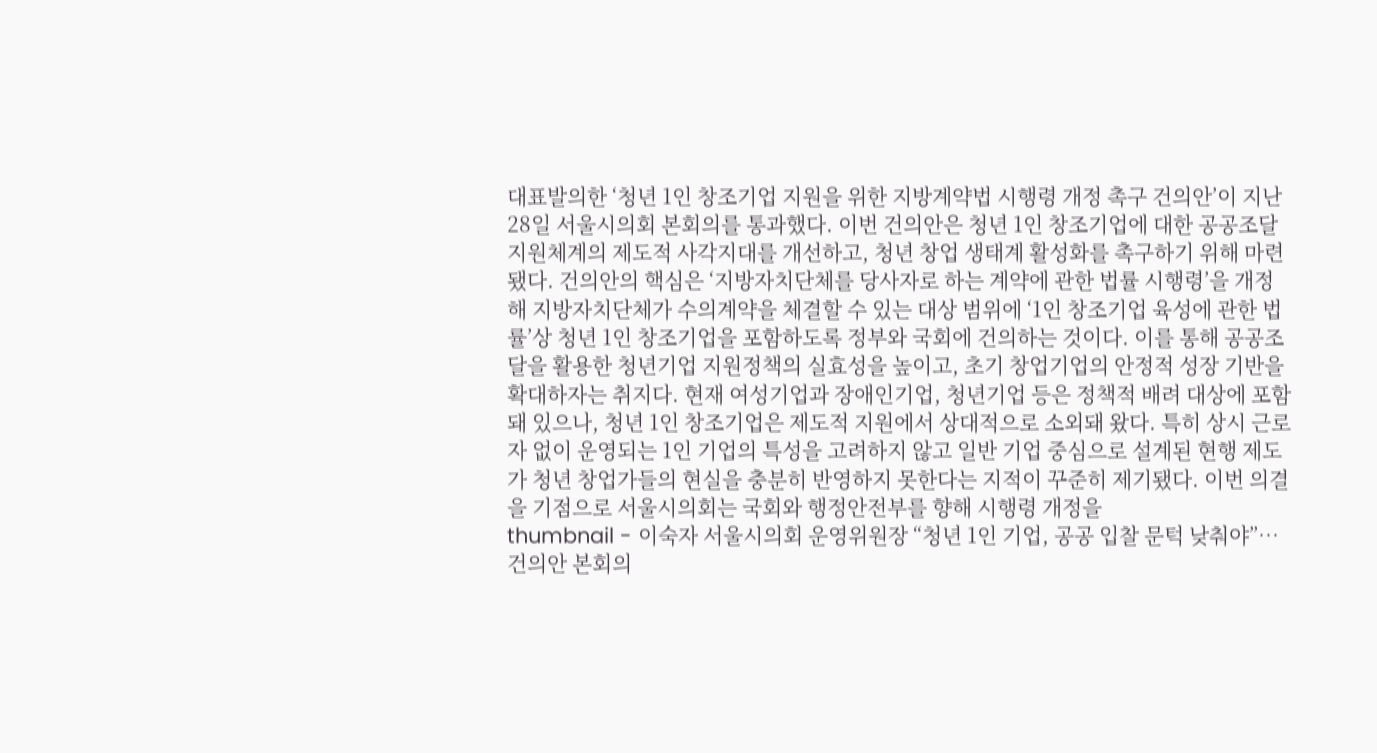대표발의한 ‘청년 1인 창조기업 지원을 위한 지방계약법 시행령 개정 촉구 건의안’이 지난 28일 서울시의회 본회의를 통과했다. 이번 건의안은 청년 1인 창조기업에 대한 공공조달 지원체계의 제도적 사각지대를 개선하고, 청년 창업 생태계 활성화를 촉구하기 위해 마련됐다. 건의안의 핵심은 ‘지방자치단체를 당사자로 하는 계약에 관한 법률 시행령’을 개정해 지방자치단체가 수의계약을 체결할 수 있는 대상 범위에 ‘1인 창조기업 육성에 관한 법률’상 청년 1인 창조기업을 포함하도록 정부와 국회에 건의하는 것이다. 이를 통해 공공조달을 활용한 청년기업 지원정책의 실효성을 높이고, 초기 창업기업의 안정적 성장 기반을 확대하자는 취지다. 현재 여성기업과 장애인기업, 청년기업 등은 정책적 배려 대상에 포함돼 있으나, 청년 1인 창조기업은 제도적 지원에서 상대적으로 소외돼 왔다. 특히 상시 근로자 없이 운영되는 1인 기업의 특성을 고려하지 않고 일반 기업 중심으로 설계된 현행 제도가 청년 창업가들의 현실을 충분히 반영하지 못한다는 지적이 꾸준히 제기됐다. 이번 의결을 기점으로 서울시의회는 국회와 행정안전부를 향해 시행령 개정을
thumbnail - 이숙자 서울시의회 운영위원장 “청년 1인 기업, 공공 입찰 문턱 낮춰야”… 건의안 본회의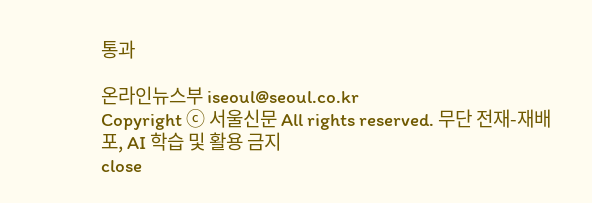통과

온라인뉴스부 iseoul@seoul.co.kr
Copyright ⓒ 서울신문 All rights reserved. 무단 전재-재배포, AI 학습 및 활용 금지
close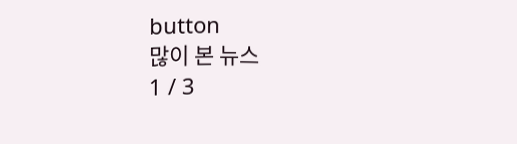button
많이 본 뉴스
1 / 3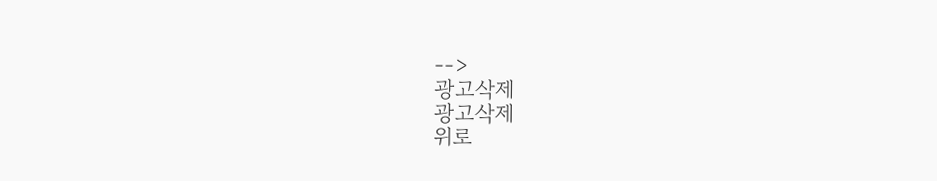-->
광고삭제
광고삭제
위로